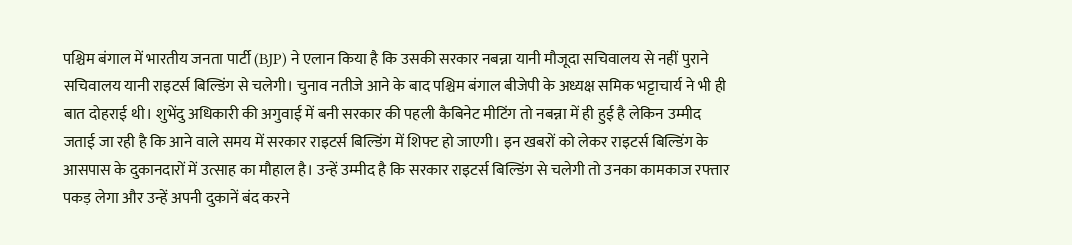पश्चिम बंगाल में भारतीय जनता पार्टी (BJP) ने एलान किया है कि उसकी सरकार नबन्ना यानी मौजूदा सचिवालय से नहीं पुराने सचिवालय यानी राइटर्स बिल्डिंग से चलेगी। चुनाव नतीजे आने के बाद पश्चिम बंगाल बीजेपी के अध्यक्ष समिक भट्टाचार्य ने भी ही बात दोहराई थी। शुभेंदु अधिकारी की अगुवाई में बनी सरकार की पहली कैबिनेट मीटिंग तो नबन्ना में ही हुई है लेकिन उम्मीद जताई जा रही है कि आने वाले समय में सरकार राइटर्स बिल्डिंग में शिफ्ट हो जाएगी। इन खबरों को लेकर राइटर्स बिल्डिंग के आसपास के दुकानदारों में उत्साह का मौहाल है। उन्हें उम्मीद है कि सरकार राइटर्स बिल्डिंग से चलेगी तो उनका कामकाज रफ्तार पकड़ लेगा और उन्हें अपनी दुकानें बंद करने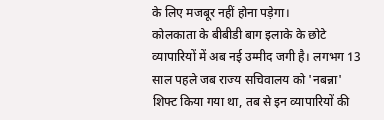के लिए मजबूर नहीं होना पड़ेगा।
कोलकाता के बीबीडी बाग इलाके के छोटे व्यापारियों में अब नई उम्मीद जगी है। लगभग 13 साल पहले जब राज्य सचिवालय को 'नबन्ना' शिफ्ट किया गया था, तब से इन व्यापारियों की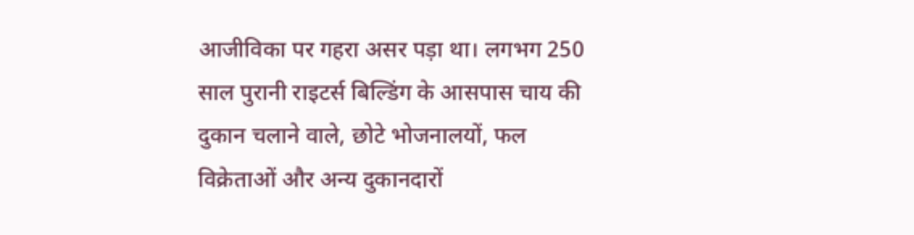आजीविका पर गहरा असर पड़ा था। लगभग 250 साल पुरानी राइटर्स बिल्डिंग के आसपास चाय की दुकान चलाने वाले, छोटे भोजनालयों, फल विक्रेताओं और अन्य दुकानदारों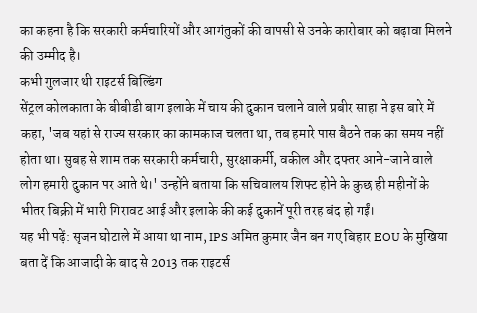का कहना है कि सरकारी कर्मचारियों और आगंतुकों की वापसी से उनके कारोबार को बढ़ावा मिलने की उम्मीद है।
कभी गुलजार थी राइटर्स बिल्डिंग
सेंट्रल कोलकाता के बीबीडी बाग इलाके में चाय की दुकान चलाने वाले प्रबीर साहा ने इस बारे में कहा, 'जब यहां से राज्य सरकार का कामकाज चलता था, तब हमारे पास बैठने तक का समय नहीं होता था। सुबह से शाम तक सरकारी कर्मचारी, सुरक्षाकर्मी, वकील और दफ्तर आने-जाने वाले लोग हमारी दुकान पर आते थे।' उन्होंने बताया कि सचिवालय शिफ्ट होने के कुछ ही महीनों के भीतर बिक्री में भारी गिरावट आई और इलाके की कई दुकानें पूरी तरह बंद हो गईं।
यह भी पढ़ें: सृजन घोटाले में आया था नाम, IPS अमित कुमार जैन बन गए बिहार EOU के मुखिया
बता दें कि आजादी के बाद से 2013 तक राइटर्स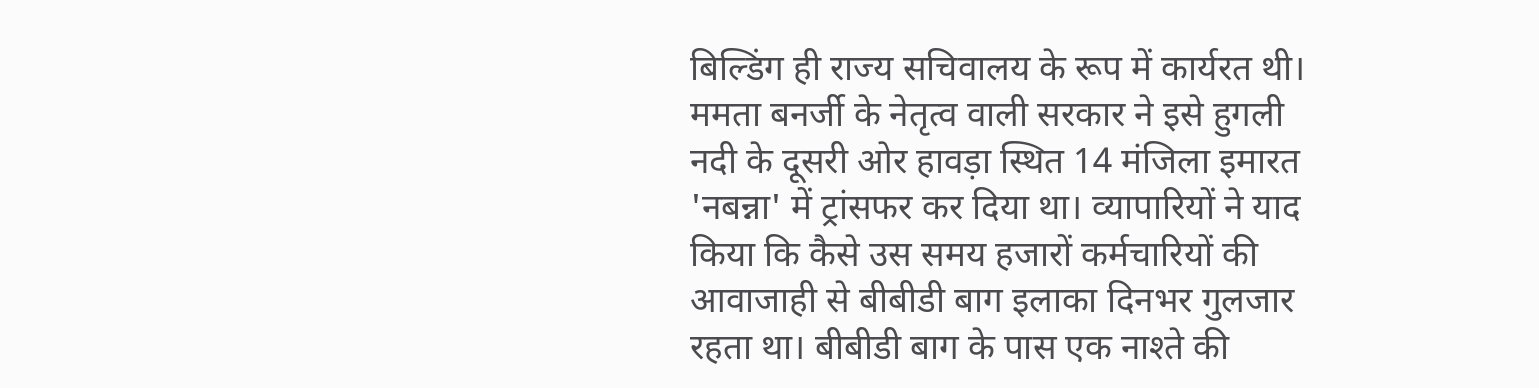बिल्डिंग ही राज्य सचिवालय के रूप में कार्यरत थी। ममता बनर्जी के नेतृत्व वाली सरकार ने इसे हुगली नदी के दूसरी ओर हावड़ा स्थित 14 मंजिला इमारत 'नबन्ना' में ट्रांसफर कर दिया था। व्यापारियों ने याद किया कि कैसे उस समय हजारों कर्मचारियों की आवाजाही से बीबीडी बाग इलाका दिनभर गुलजार रहता था। बीबीडी बाग के पास एक नाश्ते की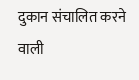दुकान संचालित करने वाली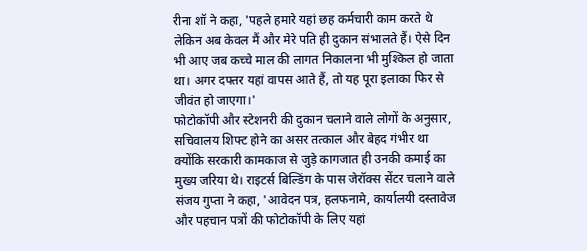रीना शॉ ने कहा, 'पहले हमारे यहां छह कर्मचारी काम करते थे लेकिन अब केवल मैं और मेरे पति ही दुकान संभालते हैं। ऐसे दिन भी आए जब कच्चे माल की लागत निकालना भी मुश्किल हो जाता था। अगर दफ्तर यहां वापस आते हैं, तो यह पूरा इलाका फिर से जीवंत हो जाएगा।'
फोटोकॉपी और स्टेशनरी की दुकान चलाने वाले लोगों के अनुसार, सचिवालय शिफ्ट होने का असर तत्काल और बेहद गंभीर था क्योंकि सरकारी कामकाज से जुड़े कागजात ही उनकी कमाई का मुख्य जरिया थे। राइटर्स बिल्डिंग के पास जेरॉक्स सेंटर चलाने वाले संजय गुप्ता ने कहा, 'आवेदन पत्र, हलफनामे, कार्यालयी दस्तावेज और पहचान पत्रों की फोटोकॉपी के लिए यहां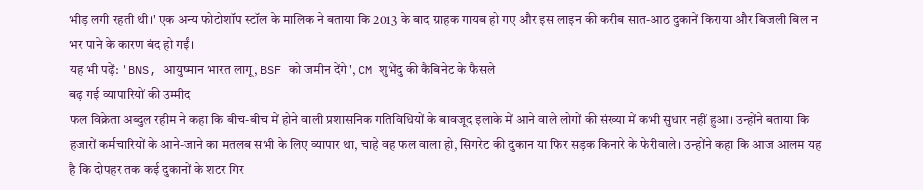भीड़ लगी रहती थी।' एक अन्य फोटोशॉप स्टॉल के मालिक ने बताया कि 2013 के बाद ग्राहक गायब हो गए और इस लाइन की करीब सात-आठ दुकानें किराया और बिजली बिल न भर पाने के कारण बंद हो गईं।
यह भी पढ़ें: 'BNS, आयुष्मान भारत लागू, BSF को जमीन देंगे', CM शुभेंदु की कैबिनेट के फैसले
बढ़ गई व्यापारियों की उम्मीद
फल विक्रेता अब्दुल रहीम ने कहा कि बीच-बीच में होने वाली प्रशासनिक गतिविधियों के बावजूद इलाके में आने वाले लोगों की संख्या में कभी सुधार नहीं हुआ। उन्होंने बताया कि हजारों कर्मचारियों के आने-जाने का मतलब सभी के लिए व्यापार था, चाहे वह फल वाला हो, सिगरेट की दुकान या फिर सड़क किनारे के फेरीवाले। उन्होंने कहा कि आज आलम यह है कि दोपहर तक कई दुकानों के शटर गिर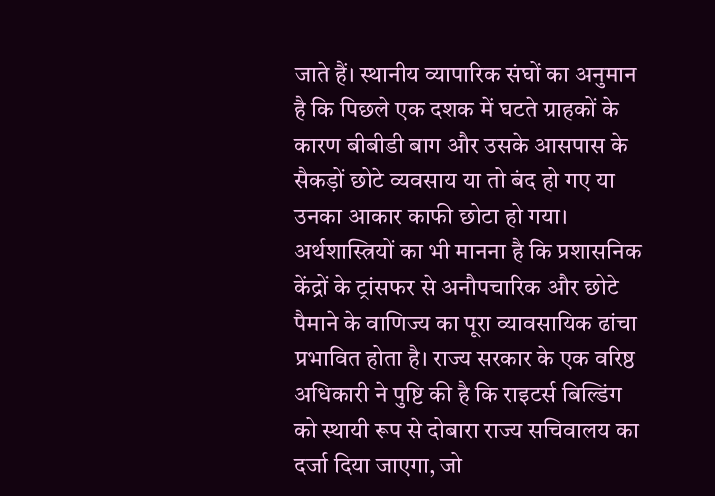जाते हैं। स्थानीय व्यापारिक संघों का अनुमान है कि पिछले एक दशक में घटते ग्राहकों के कारण बीबीडी बाग और उसके आसपास के सैकड़ों छोटे व्यवसाय या तो बंद हो गए या उनका आकार काफी छोटा हो गया।
अर्थशास्त्रियों का भी मानना है कि प्रशासनिक केंद्रों के ट्रांसफर से अनौपचारिक और छोटे पैमाने के वाणिज्य का पूरा व्यावसायिक ढांचा प्रभावित होता है। राज्य सरकार के एक वरिष्ठ अधिकारी ने पुष्टि की है कि राइटर्स बिल्डिंग को स्थायी रूप से दोबारा राज्य सचिवालय का दर्जा दिया जाएगा, जो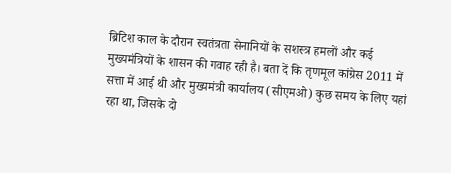ब्रिटिश काल के दौरान स्वतंत्रता सेनानियों के सशस्त्र हमलों और कई मुख्यमंत्रियों के शासन की गवाह रही है। बता दें कि तृणमूल कांग्रेस 2011 में सत्ता में आई थी और मुख्यमंत्री कार्यालय (सीएमओ) कुछ समय के लिए यहां रहा था, जिसके दो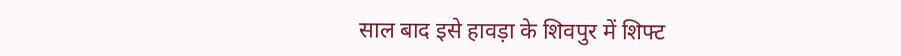साल बाद इसे हावड़ा के शिवपुर में शिफ्ट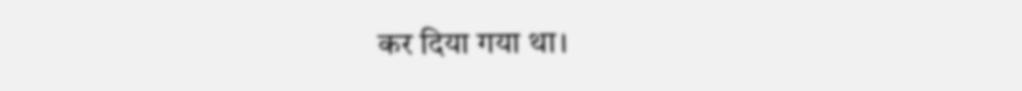कर दिया गया था।